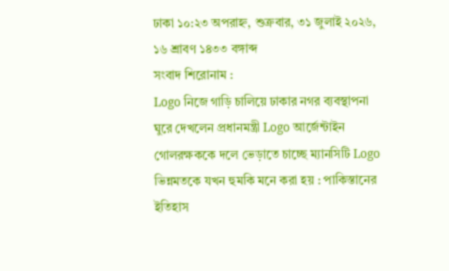ঢাকা ১০:২৩ অপরাহ্ন, শুক্রবার, ৩১ জুলাই ২০২৬, ১৬ শ্রাবণ ১৪৩৩ বঙ্গাব্দ
সংবাদ শিরোনাম :
Logo নিজে গাড়ি চালিয়ে ঢাকার নগর ব্যবস্থাপনা ঘুরে দেখলেন প্রধানমন্ত্রী Logo আর্জেন্টাইন গোলরক্ষককে দলে ভেড়াতে চাচ্ছে ম্যানসিটি Logo ভিন্নমতকে যখন হুমকি মনে করা হয় : পাকিস্তানের ইতিহাস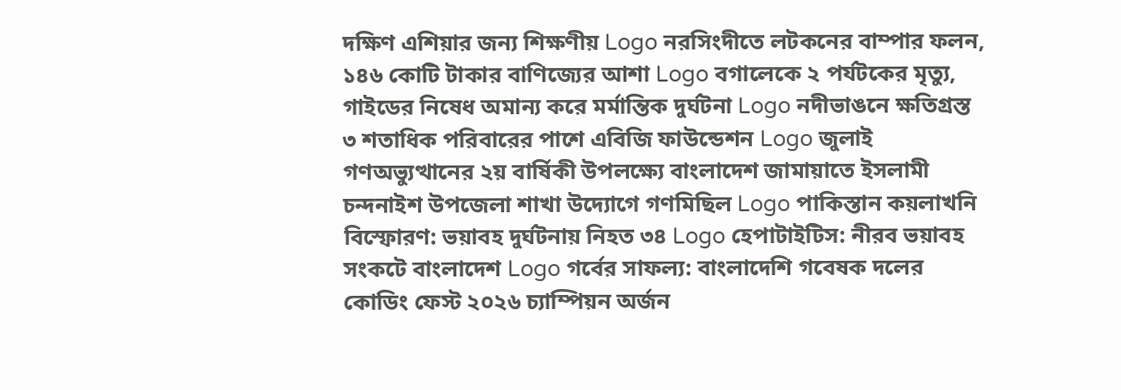দক্ষিণ এশিয়ার জন্য শিক্ষণীয় Logo নরসিংদীতে লটকনের বাম্পার ফলন, ১৪৬ কোটি টাকার বাণিজ্যের আশা Logo বগালেকে ২ পর্যটকের মৃত্যু, গাইডের নিষেধ অমান্য করে মর্মান্তিক দুর্ঘটনা Logo নদীভাঙনে ক্ষতিগ্রস্ত ৩ শতাধিক পরিবারের পাশে এবিজি ফাউন্ডেশন Logo জুলাই গণঅভ্যুত্থানের ২য় বার্ষিকী উপলক্ষ্যে বাংলাদেশ জামায়াতে ইসলামী চন্দনাইশ উপজেলা শাখা উদ্যোগে গণমিছিল Logo পাকিস্তান কয়লাখনি বিস্ফোরণ: ভয়াবহ দুর্ঘটনায় নিহত ৩৪ Logo হেপাটাইটিস: নীরব ভয়াবহ সংকটে বাংলাদেশ Logo গর্বের সাফল্য: বাংলাদেশি গবেষক দলের কোডিং ফেস্ট ২০২৬ চ্যাম্পিয়ন অর্জন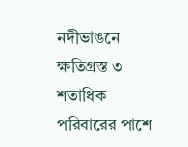নদীভাঙনে ক্ষতিগ্রস্ত ৩ শতাধিক পরিবারের পাশে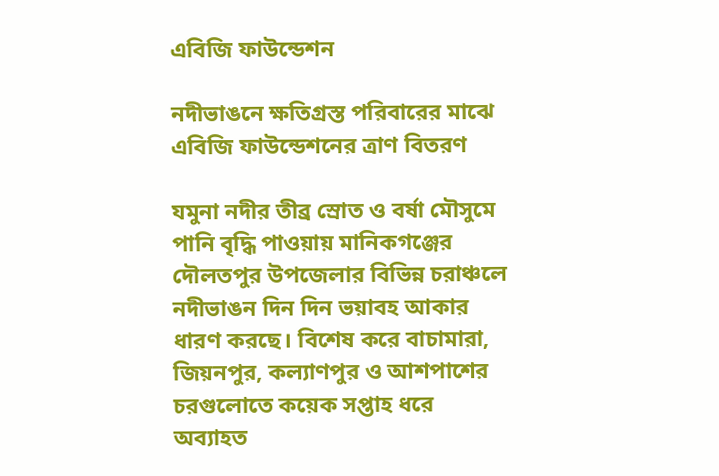এবিজি ফাউন্ডেশন

নদীভাঙনে ক্ষতিগ্রস্ত পরিবারের মাঝে এবিজি ফাউন্ডেশনের ত্রাণ বিতরণ

যমুনা নদীর তীব্র স্রোত ও বর্ষা মৌসুমে পানি বৃদ্ধি পাওয়ায় মানিকগঞ্জের দৌলতপুর উপজেলার বিভিন্ন চরাঞ্চলে নদীভাঙন দিন দিন ভয়াবহ আকার ধারণ করছে। বিশেষ করে বাচামারা, জিয়নপুর, কল্যাণপুর ও আশপাশের চরগুলোতে কয়েক সপ্তাহ ধরে অব্যাহত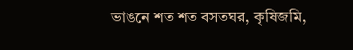ভাঙনে শত শত বসতঘর, কৃষিজমি,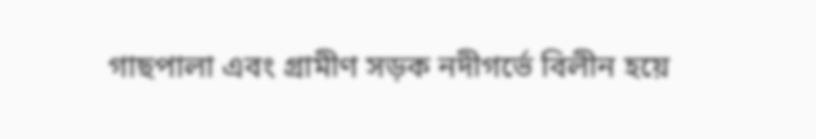গাছপালা এবং গ্রামীণ সড়ক নদীগর্ভে বিলীন হয়ে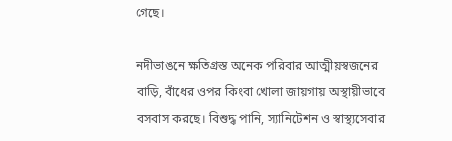গেছে।

নদীভাঙনে ক্ষতিগ্রস্ত অনেক পরিবার আত্মীয়স্বজনের বাড়ি, বাঁধের ওপর কিংবা খোলা জায়গায় অস্থায়ীভাবে বসবাস করছে। বিশুদ্ধ পানি, স্যানিটেশন ও স্বাস্থ্যসেবার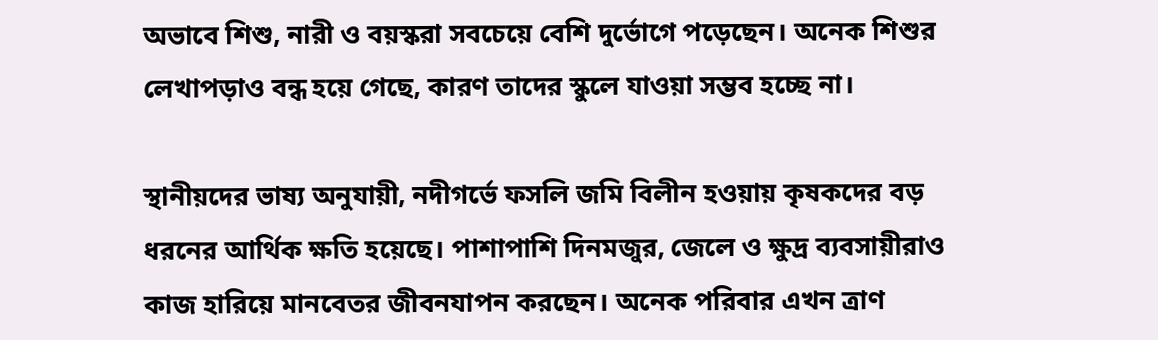অভাবে শিশু, নারী ও বয়স্করা সবচেয়ে বেশি দুর্ভোগে পড়েছেন। অনেক শিশুর লেখাপড়াও বন্ধ হয়ে গেছে, কারণ তাদের স্কুলে যাওয়া সম্ভব হচ্ছে না।

স্থানীয়দের ভাষ্য অনুযায়ী, নদীগর্ভে ফসলি জমি বিলীন হওয়ায় কৃষকদের বড় ধরনের আর্থিক ক্ষতি হয়েছে। পাশাপাশি দিনমজুর, জেলে ও ক্ষুদ্র ব্যবসায়ীরাও কাজ হারিয়ে মানবেতর জীবনযাপন করছেন। অনেক পরিবার এখন ত্রাণ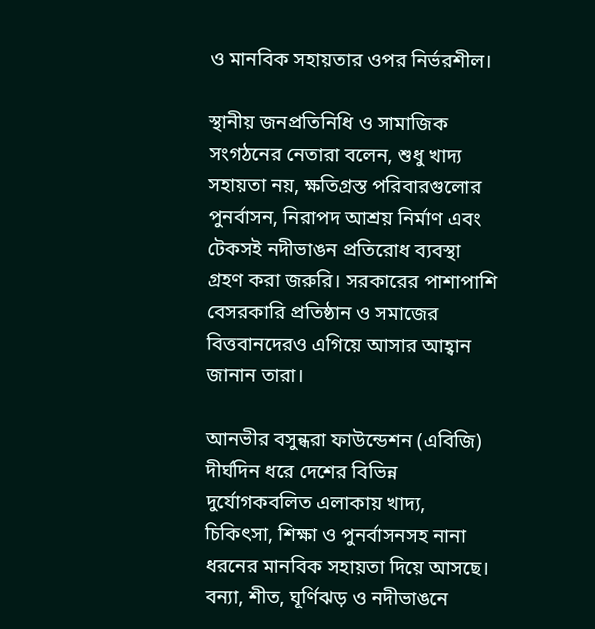ও মানবিক সহায়তার ওপর নির্ভরশীল।

স্থানীয় জনপ্রতিনিধি ও সামাজিক সংগঠনের নেতারা বলেন, শুধু খাদ্য সহায়তা নয়, ক্ষতিগ্রস্ত পরিবারগুলোর পুনর্বাসন, নিরাপদ আশ্রয় নির্মাণ এবং টেকসই নদীভাঙন প্রতিরোধ ব্যবস্থা গ্রহণ করা জরুরি। সরকারের পাশাপাশি বেসরকারি প্রতিষ্ঠান ও সমাজের বিত্তবানদেরও এগিয়ে আসার আহ্বান জানান তারা।

আনভীর বসুন্ধরা ফাউন্ডেশন (এবিজি) দীর্ঘদিন ধরে দেশের বিভিন্ন দুর্যোগকবলিত এলাকায় খাদ্য, চিকিৎসা, শিক্ষা ও পুনর্বাসনসহ নানা ধরনের মানবিক সহায়তা দিয়ে আসছে। বন্যা, শীত, ঘূর্ণিঝড় ও নদীভাঙনে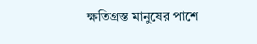ক্ষতিগ্রস্ত মানুষের পাশে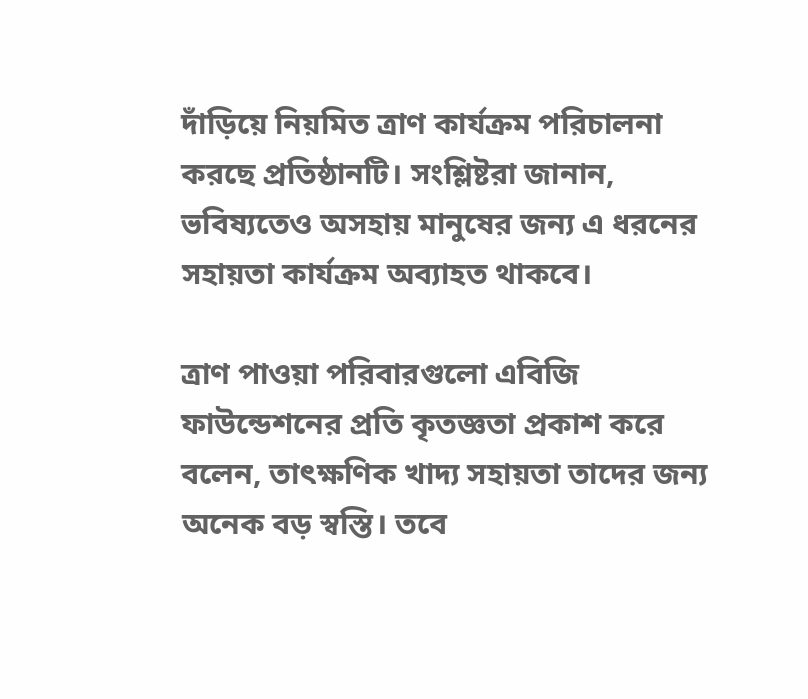দাঁড়িয়ে নিয়মিত ত্রাণ কার্যক্রম পরিচালনা করছে প্রতিষ্ঠানটি। সংশ্লিষ্টরা জানান, ভবিষ্যতেও অসহায় মানুষের জন্য এ ধরনের সহায়তা কার্যক্রম অব্যাহত থাকবে।

ত্রাণ পাওয়া পরিবারগুলো এবিজি ফাউন্ডেশনের প্রতি কৃতজ্ঞতা প্রকাশ করে বলেন, তাৎক্ষণিক খাদ্য সহায়তা তাদের জন্য অনেক বড় স্বস্তি। তবে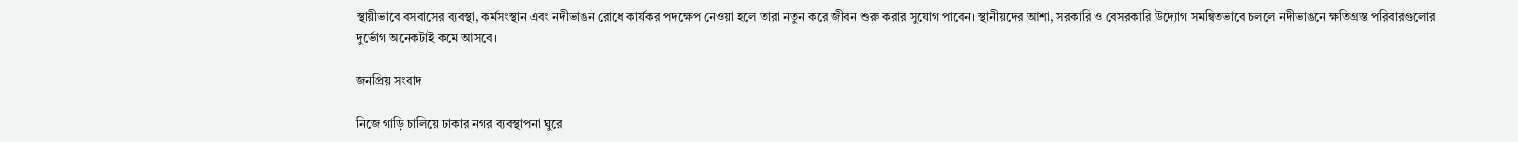স্থায়ীভাবে বসবাসের ব্যবস্থা, কর্মসংস্থান এবং নদীভাঙন রোধে কার্যকর পদক্ষেপ নেওয়া হলে তারা নতুন করে জীবন শুরু করার সুযোগ পাবেন। স্থানীয়দের আশা, সরকারি ও বেসরকারি উদ্যোগ সমন্বিতভাবে চললে নদীভাঙনে ক্ষতিগ্রস্ত পরিবারগুলোর দুর্ভোগ অনেকটাই কমে আসবে।

জনপ্রিয় সংবাদ

নিজে গাড়ি চালিয়ে ঢাকার নগর ব্যবস্থাপনা ঘুরে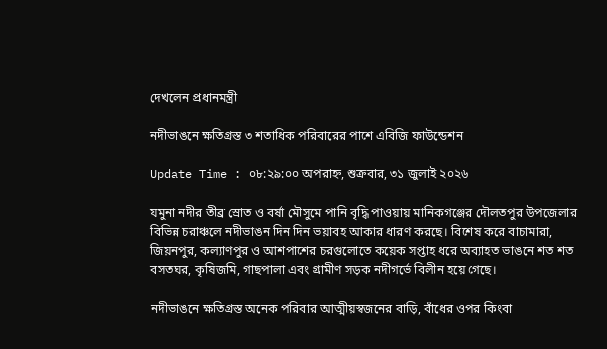দেখলেন প্রধানমন্ত্রী

নদীভাঙনে ক্ষতিগ্রস্ত ৩ শতাধিক পরিবারের পাশে এবিজি ফাউন্ডেশন

Update Time : ০৮:২৯:০০ অপরাহ্ন, শুক্রবার, ৩১ জুলাই ২০২৬

যমুনা নদীর তীব্র স্রোত ও বর্ষা মৌসুমে পানি বৃদ্ধি পাওয়ায় মানিকগঞ্জের দৌলতপুর উপজেলার বিভিন্ন চরাঞ্চলে নদীভাঙন দিন দিন ভয়াবহ আকার ধারণ করছে। বিশেষ করে বাচামারা, জিয়নপুর, কল্যাণপুর ও আশপাশের চরগুলোতে কয়েক সপ্তাহ ধরে অব্যাহত ভাঙনে শত শত বসতঘর, কৃষিজমি, গাছপালা এবং গ্রামীণ সড়ক নদীগর্ভে বিলীন হয়ে গেছে।

নদীভাঙনে ক্ষতিগ্রস্ত অনেক পরিবার আত্মীয়স্বজনের বাড়ি, বাঁধের ওপর কিংবা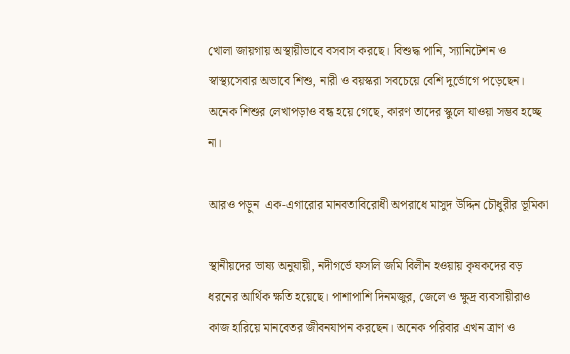খোলা জায়গায় অস্থায়ীভাবে বসবাস করছে। বিশুদ্ধ পানি, স্যানিটেশন ও স্বাস্থ্যসেবার অভাবে শিশু, নারী ও বয়স্করা সবচেয়ে বেশি দুর্ভোগে পড়েছেন। অনেক শিশুর লেখাপড়াও বন্ধ হয়ে গেছে, কারণ তাদের স্কুলে যাওয়া সম্ভব হচ্ছে না।

আরও পড়ুন  এক-এগারোর মানবতাবিরোধী অপরাধে মাসুদ উদ্দিন চৌধুরীর ভূমিকা

স্থানীয়দের ভাষ্য অনুযায়ী, নদীগর্ভে ফসলি জমি বিলীন হওয়ায় কৃষকদের বড় ধরনের আর্থিক ক্ষতি হয়েছে। পাশাপাশি দিনমজুর, জেলে ও ক্ষুদ্র ব্যবসায়ীরাও কাজ হারিয়ে মানবেতর জীবনযাপন করছেন। অনেক পরিবার এখন ত্রাণ ও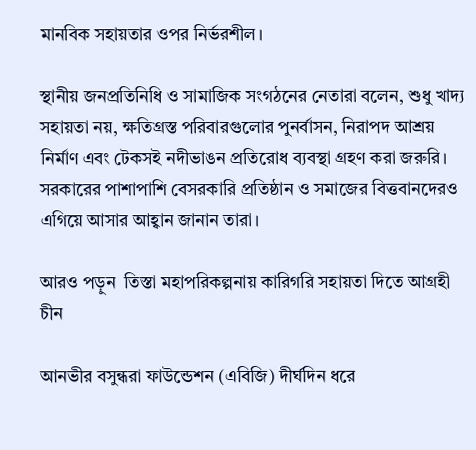মানবিক সহায়তার ওপর নির্ভরশীল।

স্থানীয় জনপ্রতিনিধি ও সামাজিক সংগঠনের নেতারা বলেন, শুধু খাদ্য সহায়তা নয়, ক্ষতিগ্রস্ত পরিবারগুলোর পুনর্বাসন, নিরাপদ আশ্রয় নির্মাণ এবং টেকসই নদীভাঙন প্রতিরোধ ব্যবস্থা গ্রহণ করা জরুরি। সরকারের পাশাপাশি বেসরকারি প্রতিষ্ঠান ও সমাজের বিত্তবানদেরও এগিয়ে আসার আহ্বান জানান তারা।

আরও পড়ুন  তিস্তা মহাপরিকল্পনায় কারিগরি সহায়তা দিতে আগ্রহী চীন

আনভীর বসুন্ধরা ফাউন্ডেশন (এবিজি) দীর্ঘদিন ধরে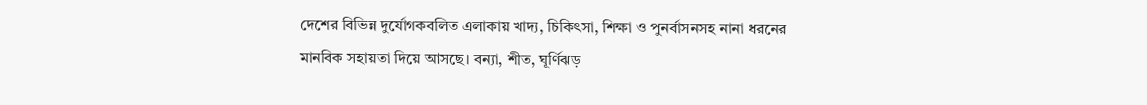দেশের বিভিন্ন দুর্যোগকবলিত এলাকায় খাদ্য, চিকিৎসা, শিক্ষা ও পুনর্বাসনসহ নানা ধরনের মানবিক সহায়তা দিয়ে আসছে। বন্যা, শীত, ঘূর্ণিঝড়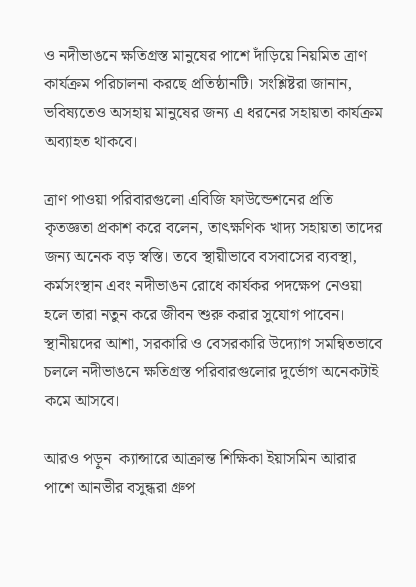ও নদীভাঙনে ক্ষতিগ্রস্ত মানুষের পাশে দাঁড়িয়ে নিয়মিত ত্রাণ কার্যক্রম পরিচালনা করছে প্রতিষ্ঠানটি। সংশ্লিষ্টরা জানান, ভবিষ্যতেও অসহায় মানুষের জন্য এ ধরনের সহায়তা কার্যক্রম অব্যাহত থাকবে।

ত্রাণ পাওয়া পরিবারগুলো এবিজি ফাউন্ডেশনের প্রতি কৃতজ্ঞতা প্রকাশ করে বলেন, তাৎক্ষণিক খাদ্য সহায়তা তাদের জন্য অনেক বড় স্বস্তি। তবে স্থায়ীভাবে বসবাসের ব্যবস্থা, কর্মসংস্থান এবং নদীভাঙন রোধে কার্যকর পদক্ষেপ নেওয়া হলে তারা নতুন করে জীবন শুরু করার সুযোগ পাবেন। স্থানীয়দের আশা, সরকারি ও বেসরকারি উদ্যোগ সমন্বিতভাবে চললে নদীভাঙনে ক্ষতিগ্রস্ত পরিবারগুলোর দুর্ভোগ অনেকটাই কমে আসবে।

আরও পড়ুন  ক্যান্সারে আক্রান্ত শিক্ষিকা ইয়াসমিন আরার পাশে আনভীর বসুন্ধরা গ্রুপ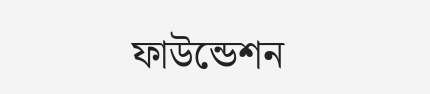ফাউন্ডেশন